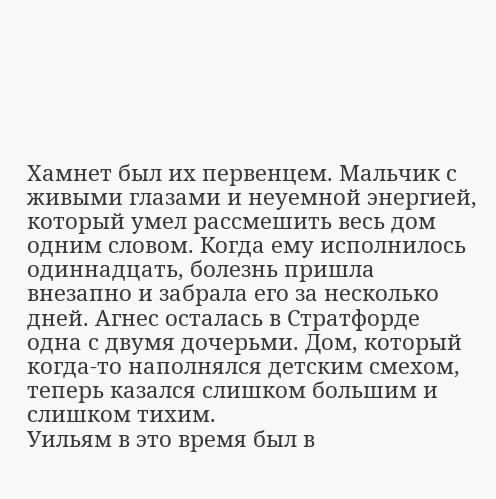Хамнет был их первенцем. Мальчик с живыми глазами и неуемной энергией, который умел рассмешить весь дом одним словом. Когда ему исполнилось одиннадцать, болезнь пришла внезапно и забрала его за несколько дней. Агнес осталась в Стратфорде одна с двумя дочерьми. Дом, который когда-то наполнялся детским смехом, теперь казался слишком большим и слишком тихим.
Уильям в это время был в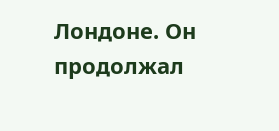Лондоне. Он продолжал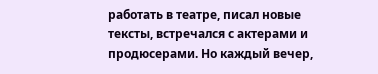работать в театре, писал новые тексты, встречался с актерами и продюсерами. Но каждый вечер,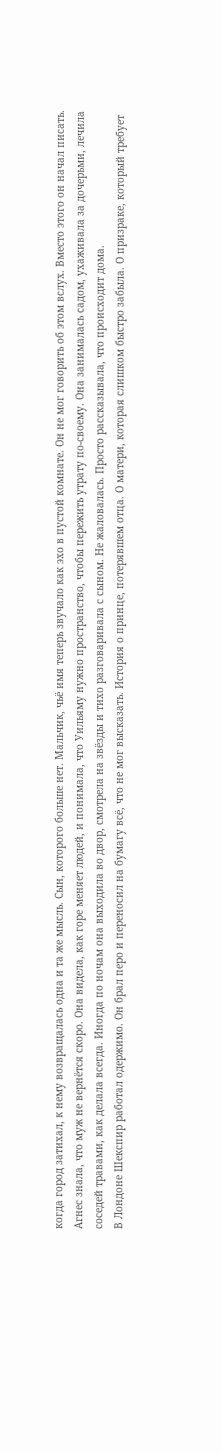когда город затихал, к нему возвращалась одна и та же мысль. Сын, которого больше нет. Мальчик, чьё имя теперь звучало как эхо в пустой комнате. Он не мог говорить об этом вслух. Вместо этого он начал писать.
Агнес знала, что муж не вернётся скоро. Она видела, как горе меняет людей, и понимала, что Уильяму нужно пространство, чтобы пережить утрату по-своему. Она занималась садом, ухаживала за дочерьми, лечила соседей травами, как делала всегда. Иногда по ночам она выходила во двор, смотрела на звёзды и тихо разговаривала с сыном. Не жаловалась. Просто рассказывала, что происходит дома.
В Лондоне Шекспир работал одержимо. Он брал перо и переносил на бумагу всё, что не мог высказать. История о принце, потерявшем отца. О матери, которая слишком быстро забыла. О призраке, который требует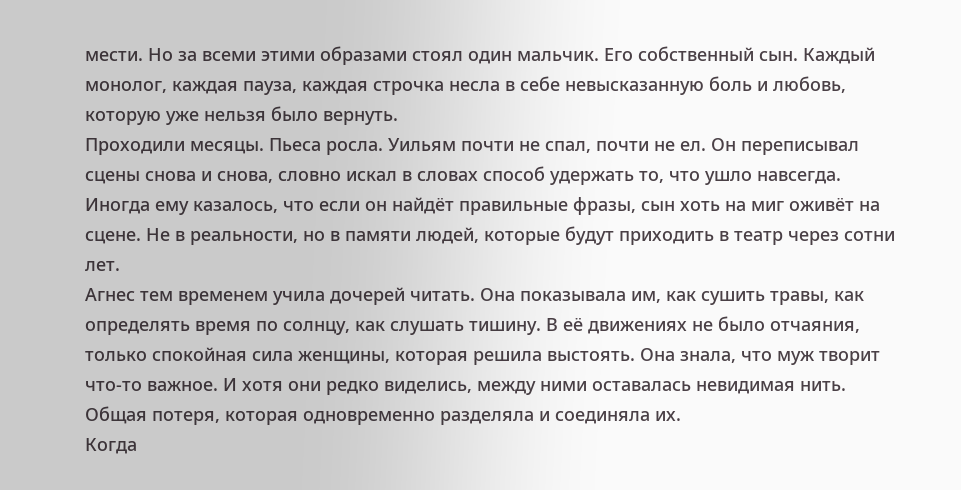мести. Но за всеми этими образами стоял один мальчик. Его собственный сын. Каждый монолог, каждая пауза, каждая строчка несла в себе невысказанную боль и любовь, которую уже нельзя было вернуть.
Проходили месяцы. Пьеса росла. Уильям почти не спал, почти не ел. Он переписывал сцены снова и снова, словно искал в словах способ удержать то, что ушло навсегда. Иногда ему казалось, что если он найдёт правильные фразы, сын хоть на миг оживёт на сцене. Не в реальности, но в памяти людей, которые будут приходить в театр через сотни лет.
Агнес тем временем учила дочерей читать. Она показывала им, как сушить травы, как определять время по солнцу, как слушать тишину. В её движениях не было отчаяния, только спокойная сила женщины, которая решила выстоять. Она знала, что муж творит что-то важное. И хотя они редко виделись, между ними оставалась невидимая нить. Общая потеря, которая одновременно разделяла и соединяла их.
Когда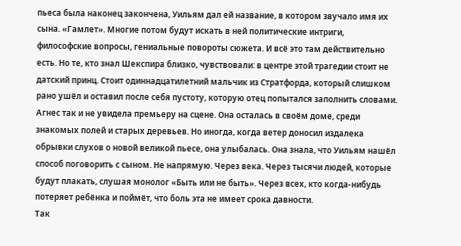пьеса была наконец закончена, Уильям дал ей название, в котором звучало имя их сына. «Гамлет». Многие потом будут искать в ней политические интриги, философские вопросы, гениальные повороты сюжета. И всё это там действительно есть. Но те, кто знал Шекспира близко, чувствовали: в центре этой трагедии стоит не датский принц. Стоит одиннадцатилетний мальчик из Стратфорда, который слишком рано ушёл и оставил после себя пустоту, которую отец попытался заполнить словами.
Агнес так и не увидела премьеру на сцене. Она осталась в своём доме, среди знакомых полей и старых деревьев. Но иногда, когда ветер доносил издалека обрывки слухов о новой великой пьесе, она улыбалась. Она знала, что Уильям нашёл способ поговорить с сыном. Не напрямую. Через века. Через тысячи людей, которые будут плакать, слушая монолог «Быть или не быть». Через всех, кто когда-нибудь потеряет ребёнка и поймёт, что боль эта не имеет срока давности.
Так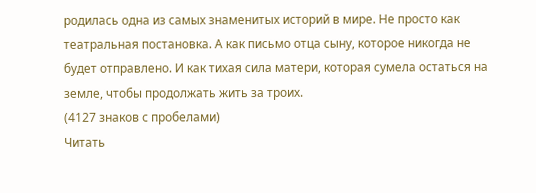родилась одна из самых знаменитых историй в мире. Не просто как театральная постановка. А как письмо отца сыну, которое никогда не будет отправлено. И как тихая сила матери, которая сумела остаться на земле, чтобы продолжать жить за троих.
(4127 знаков с пробелами)
Читать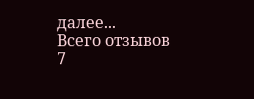далее...
Всего отзывов
7